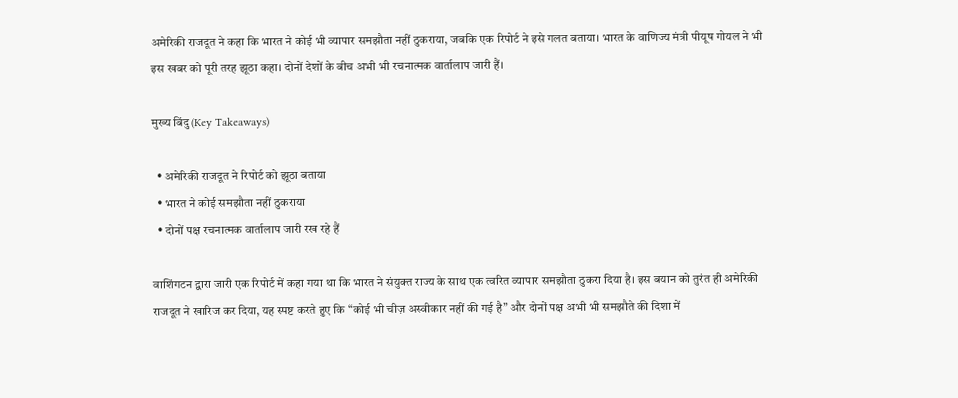अमेरिकी राजदूत ने कहा कि भारत ने कोई भी व्यापार समझौता नहीं ठुकराया, जबकि एक रिपोर्ट ने इसे गलत बताया। भारत के वाणिज्य मंत्री पीयूष गोयल ने भी इस खबर को पूरी तरह झूठा कहा। दोनों देशों के बीच अभी भी रचनात्मक वार्तालाप जारी हैं।

मुख्य बिंदु (Key Takeaways)

  • अमेरिकी राजदूत ने रिपोर्ट को झूठा बताया
  • भारत ने कोई समझौता नहीं ठुकराया
  • दोनों पक्ष रचनात्मक वार्तालाप जारी रख रहे हैं

वाशिंगटन द्वारा जारी एक रिपोर्ट में कहा गया था कि भारत ने संयुक्त राज्य के साथ एक त्वरित व्यापार समझौता ठुकरा दिया है। इस बयान को तुरंत ही अमेरिकी राजदूत ने खारिज कर दिया, यह स्पष्ट करते हुए कि “कोई भी चीज़ अस्वीकार नहीं की गई है” और दोनों पक्ष अभी भी समझौते की दिशा में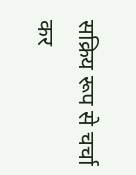सक्रिय रूप से चर्चा कर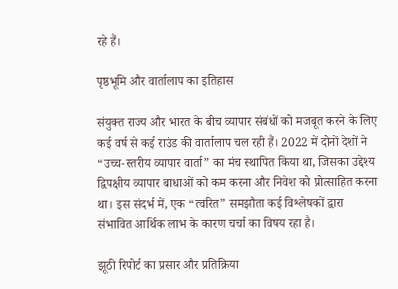रहे हैं।

पृष्ठभूमि और वार्तालाप का इतिहास

संयुक्त राज्य और भारत के बीच व्यापार संबंधों को मजबूत करने के लिए कई वर्ष से कई राउंड की वार्तालाप चल रही हैं। 2022 में दोनों देशों ने “उच्च‑स्तरीय व्यापार वार्ता” का मंच स्थापित किया था, जिसका उद्देश्य द्विपक्षीय व्यापार बाधाओं को कम करना और निवेश को प्रोत्साहित करना था। इस संदर्भ में, एक “त्वरित” समझौता कई विश्लेषकों द्वारा संभावित आर्थिक लाभ के कारण चर्चा का विषय रहा है।

झूठी रिपोर्ट का प्रसार और प्रतिक्रिया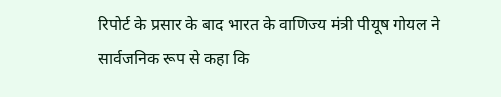रिपोर्ट के प्रसार के बाद भारत के वाणिज्य मंत्री पीयूष गोयल ने सार्वजनिक रूप से कहा कि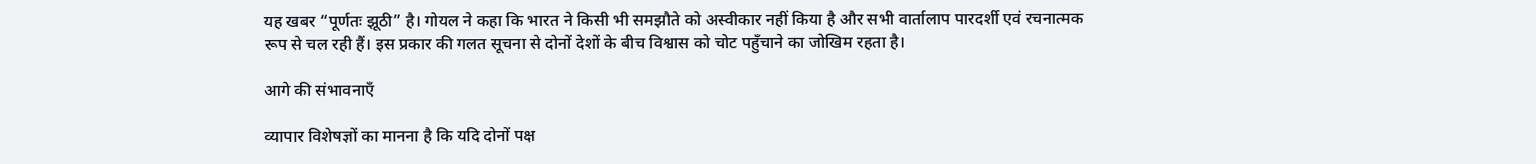यह खबर “पूर्णतः झूठी” है। गोयल ने कहा कि भारत ने किसी भी समझौते को अस्वीकार नहीं किया है और सभी वार्तालाप पारदर्शी एवं रचनात्मक रूप से चल रही हैं। इस प्रकार की गलत सूचना से दोनों देशों के बीच विश्वास को चोट पहुँचाने का जोखिम रहता है।

आगे की संभावनाएँ

व्यापार विशेषज्ञों का मानना है कि यदि दोनों पक्ष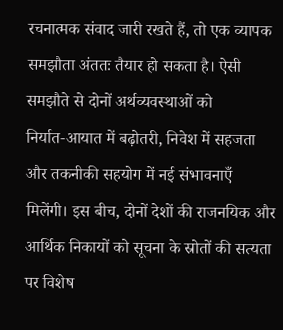रचनात्मक संवाद जारी रखते हैं, तो एक व्यापक समझौता अंततः तैयार हो सकता है। ऐसी समझौते से दोनों अर्थव्यवस्थाओं को निर्यात‑आयात में बढ़ोतरी, निवेश में सहजता और तकनीकी सहयोग में नई संभावनाएँ मिलेंगी। इस बीच, दोनों देशों की राजनयिक और आर्थिक निकायों को सूचना के स्रोतों की सत्यता पर विशेष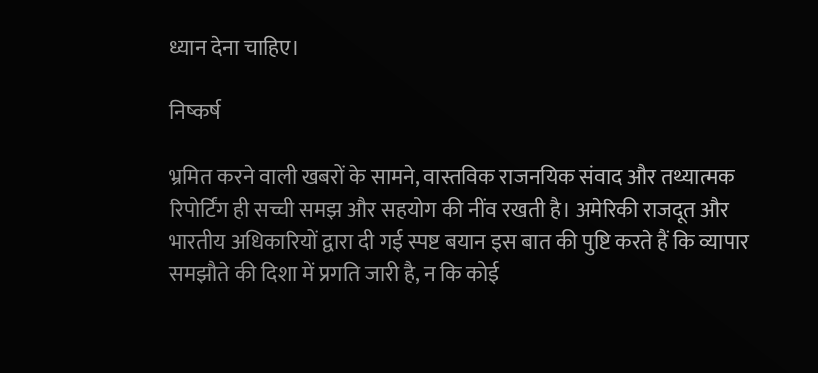ध्यान देना चाहिए।

निष्कर्ष

भ्रमित करने वाली खबरों के सामने, वास्तविक राजनयिक संवाद और तथ्यात्मक रिपोर्टिंग ही सच्ची समझ और सहयोग की नींव रखती है। अमेरिकी राजदूत और भारतीय अधिकारियों द्वारा दी गई स्पष्ट बयान इस बात की पुष्टि करते हैं कि व्यापार समझौते की दिशा में प्रगति जारी है, न कि कोई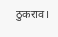ठुकराव।